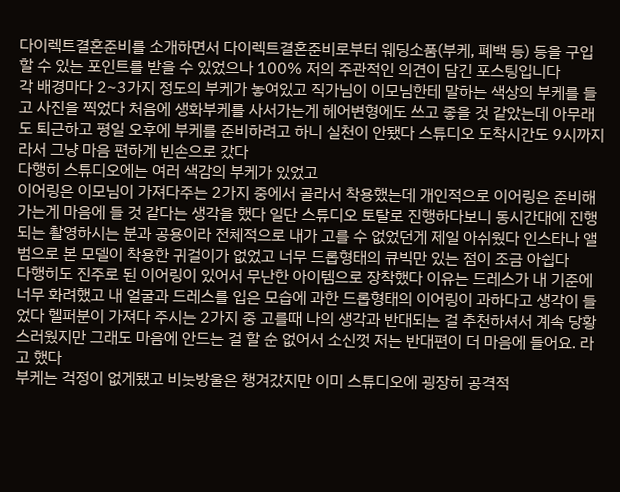다이렉트결혼준비를 소개하면서 다이렉트결혼준비로부터 웨딩소품(부케, 폐백 등) 등을 구입할 수 있는 포인트를 받을 수 있었으나 100% 저의 주관적인 의견이 담긴 포스팅입니다
각 배경마다 2~3가지 정도의 부케가 놓여있고 직가님이 이모님한테 말하는 색상의 부케를 들고 사진을 찍었다 처음에 생화부케를 사서가는게 헤어변형에도 쓰고 좋을 것 같았는데 아무래도 퇴근하고 평일 오후에 부케를 준비하려고 하니 실천이 안됐다 스튜디오 도착시간도 9시까지라서 그냥 마음 편하게 빈손으로 갔다
다행히 스튜디오에는 여러 색감의 부케가 있었고
이어링은 이모님이 가져다주는 2가지 중에서 골라서 착용했는데 개인적으로 이어링은 준비해 가는게 마음에 들 것 같다는 생각을 했다 일단 스튜디오 토탈로 진행하다보니 동시간대에 진행되는 촬영하시는 분과 공용이라 전체적으로 내가 고를 수 없었던게 제일 아쉬웠다 인스타나 앨범으로 본 모델이 착용한 귀걸이가 없었고 너무 드롭형태의 큐빅만 있는 점이 조금 아쉽다
다행히도 진주로 된 이어링이 있어서 무난한 아이템으로 장착했다 이유는 드레스가 내 기준에 너무 화려했고 내 얼굴과 드레스를 입은 모습에 과한 드롭형태의 이어링이 과하다고 생각이 들었다 헬퍼분이 가져다 주시는 2가지 중 고를때 나의 생각과 반대되는 걸 추천하셔서 계속 당황스러웠지만 그래도 마음에 안드는 걸 할 순 없어서 소신껏 저는 반대편이 더 마음에 들어요. 라고 했다
부케는 걱정이 없게됐고 비눗방울은 챙겨갔지만 이미 스튜디오에 굉장히 공격적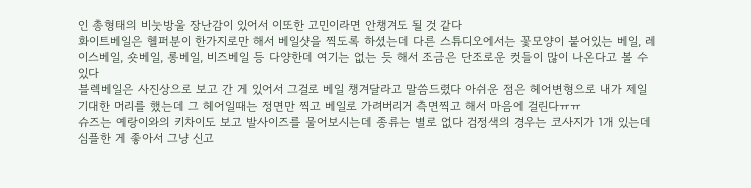인 총형태의 비눗방울 장난감이 있어서 이또한 고민이라면 안챙겨도 될 것 같다
화이트베일은 헬퍼분이 한가지로만 해서 베일샷을 찍도록 하셨는데 다른 스튜디오에서는 꽃모양이 붙어있는 베일, 레이스베일, 숏베일, 롱베일, 비즈베일 등 다양한데 여기는 없는 듯 해서 조금은 단조로운 컷들이 많이 나온다고 볼 수 있다
블렉베일은 사진상으로 보고 간 게 있어서 그걸로 베일 챙겨달라고 말씀드렸다 아쉬운 점은 헤어변형으로 내가 제일 기대한 머리를 했는데 그 헤어일때는 정면만 찍고 베일로 가려버리거 측면찍고 해서 마음에 걸린다ㅠㅠ
슈즈는 예랑이와의 키차이도 보고 발사이즈를 물어보시는데 종류는 별로 없다 검정색의 경우는 코사지가 1개 있는데 심플한 게 좋아서 그냥 신고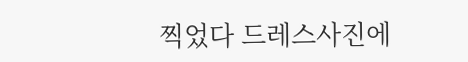찍었다 드레스사진에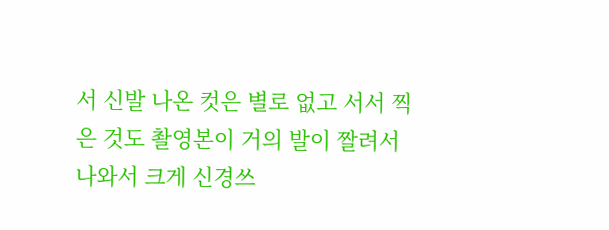서 신발 나온 컷은 별로 없고 서서 찍은 것도 촬영본이 거의 발이 짤려서 나와서 크게 신경쓰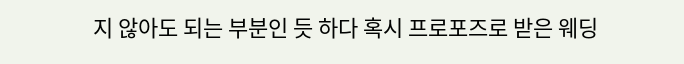지 않아도 되는 부분인 듯 하다 혹시 프로포즈로 받은 웨딩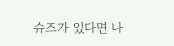슈즈가 있다면 나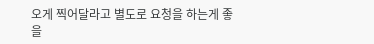오게 찍어달라고 별도로 요청을 하는게 좋을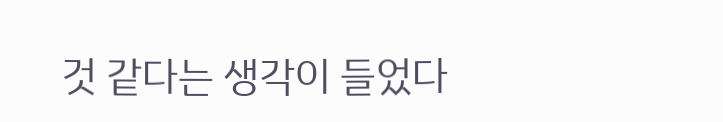것 같다는 생각이 들었다